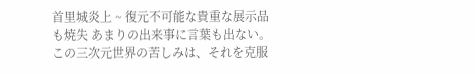首里城炎上 ~ 復元不可能な貴重な展示品も焼失 あまりの出来事に言葉も出ない。この三次元世界の苦しみは、それを克服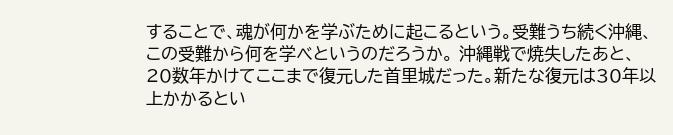することで、魂が何かを学ぶために起こるという。受難うち続く沖縄、この受難から何を学べというのだろうか。 沖縄戦で焼失したあと、20数年かけてここまで復元した首里城だった。新たな復元は30年以上かかるとい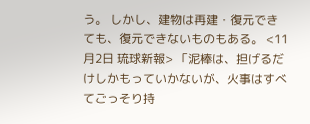う。 しかし、建物は再建・復元できても、復元できないものもある。 <11月2日 琉球新報> 「泥棒は、担げるだけしかもっていかないが、火事はすべてごっそり持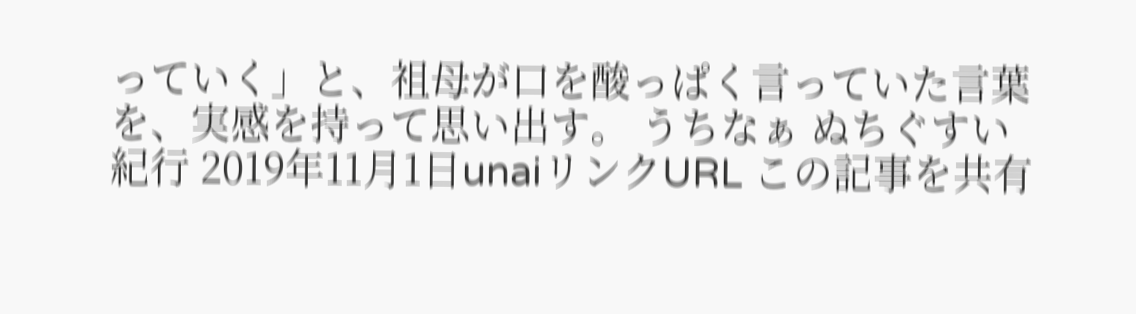っていく」と、祖母が口を酸っぱく言っていた言葉を、実感を持って思い出す。 うちなぁ ぬちぐすい紀行 2019年11月1日unaiリンクURL この記事を共有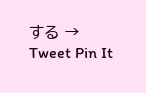する → Tweet Pin It